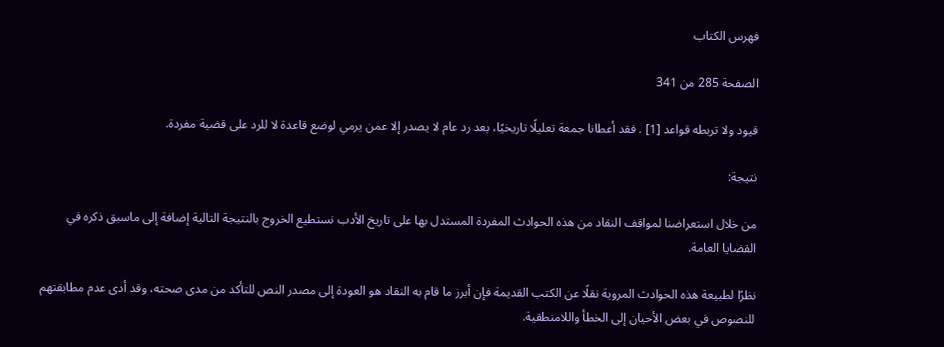فهرس الكتاب

الصفحة 285 من 341

قيود ولا تربطه قواعد [1] . فقد أعطانا جمعة تعليلًا تاريخيًا، بعد رد عام لا يصدر إلا عمن يرمي لوضع قاعدة لا للرد على قضية مفردة.

نتيجة:

من خلال استعراضنا لمواقف النقاد من هذه الحوادث المفردة المستدل بها على تاريخ الأدب نستطيع الخروج بالنتيجة التالية إضافة إلى ماسبق ذكره في القضايا العامة.

نظرًا لطبيعة هذه الحوادث المروية نقلًا عن الكتب القديمة فإن أبرز ما قام به النقاد هو العودة إلى مصدر النص للتأكد من مدى صحته، وقد أدى عدم مطابقتهم للنصوص في بعض الأحيان إلى الخطأ واللامنطقية.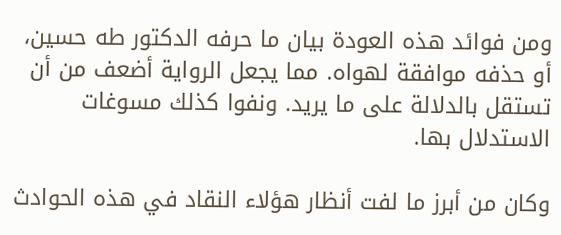ومن فوائد هذه العودة بيان ما حرفه الدكتور طه حسين، أو حذفه موافقة لهواه. مما يجعل الرواية أضعف من أن تستقل بالدلالة على ما يريد. ونفوا كذلك مسوغات الاستدلال بها.

وكان من أبرز ما لفت أنظار هؤلاء النقاد في هذه الحوادث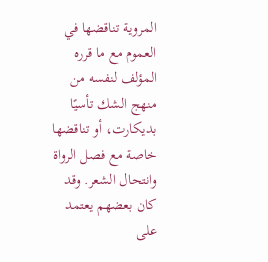المروية تناقضها في العموم مع ما قرره المؤلف لنفسه من منهج الشك تأسيًا بديكارت، أو تناقضها خاصة مع فصل الرواة وانتحال الشعر. وقد كان بعضهم يعتمد على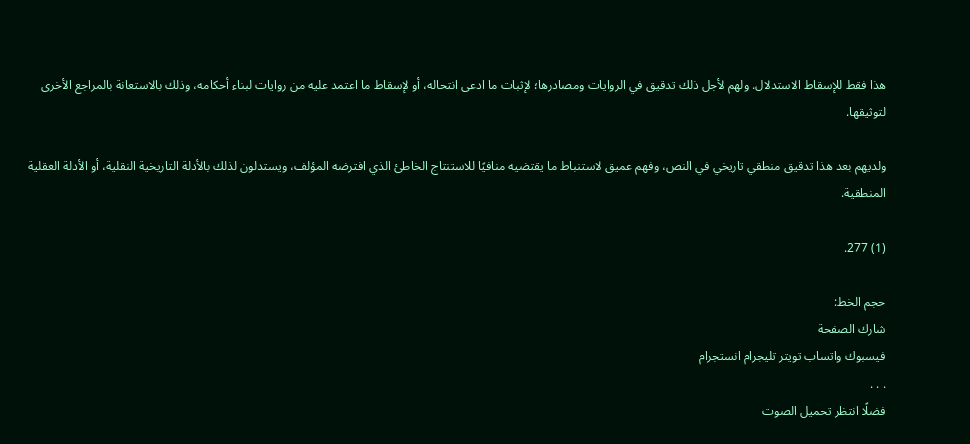هذا فقط للإسقاط الاستدلال. ولهم لأجل ذلك تدقيق في الروايات ومصادرها؛ لإثبات ما ادعى انتحاله، أو لإسقاط ما اعتمد عليه من روايات لبناء أحكامه، وذلك بالاستعانة بالمراجع الأخرى لتوثيقها.

ولديهم بعد هذا تدقيق منطقي تاريخي في النص، وفهم عميق لاستنباط ما يقتضيه منافيًا للاستنتاج الخاطئ الذي افترضه المؤلف، ويستدلون لذلك بالأدلة التاريخية النقلية، أو الأدلة العقلية المنطقية.

(1) 277.

حجم الخط:
شارك الصفحة
فيسبوك واتساب تويتر تليجرام انستجرام
. . .
فضلًا انتظر تحميل الصوت